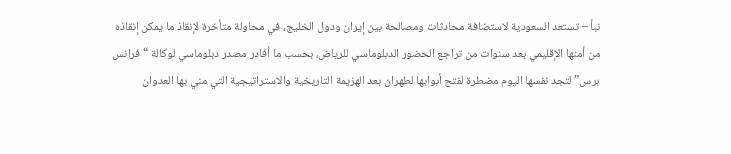نبأ – تستعد السعودية لاستضافة محادثات ومصالحة بين إيران ودول الخليج، في محاولة متأخرة لإنقاذ ما يمكن إنقاذه من أمنها الإقليمي بعد سنوات من تراجع الحضور الدبلوماسي للرياض، بحسب ما أفادر مصدر دبلوماسي لوكالة “فرانس برس” لتجد نفسها اليوم مضطرة لفتح أبوابها لطهران بعد الهزيمة التاريخية والاستراتيجية التي مني بها العدوان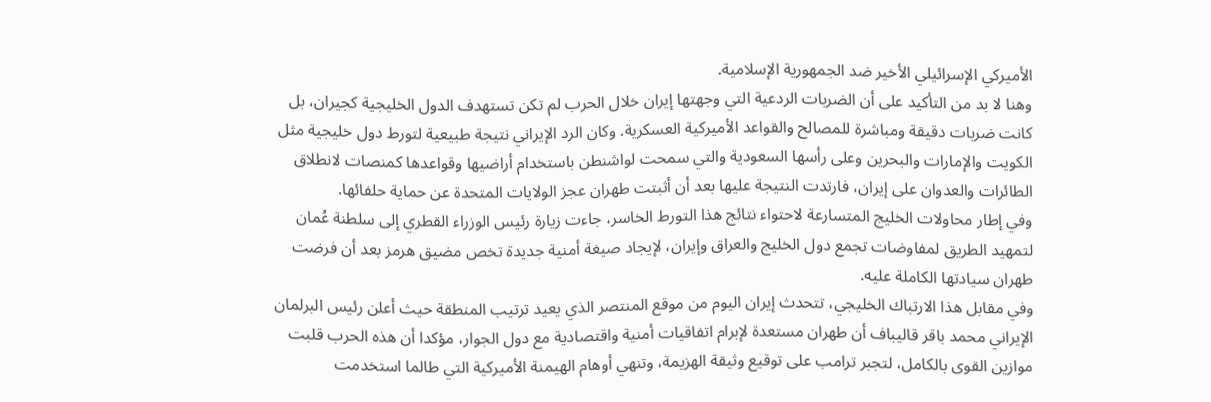الأميركي الإسرائيلي الأخير ضد الجمهورية الإسلامية.
وهنا لا بد من التأكيد على أن الضربات الردعية التي وجهتها إيران خلال الحرب لم تكن تستهدف الدول الخليجية كجيران، بل كانت ضربات دقيقة ومباشرة للمصالح والقواعد الأميركية العسكرية. وكان الرد الإيراني نتيجة طبيعية لتورط دول خليجية مثل الكويت والإمارات والبحرين وعلى رأسها السعودية والتي سمحت لواشنطن باستخدام أراضيها وقواعدها كمنصات لانطلاق الطائرات والعدوان على إيران، فارتدت النتيجة عليها بعد أن أثبتت طهران عجز الولايات المتحدة عن حماية حلفائها.
وفي إطار محاولات الخليج المتسارعة لاحتواء نتائج هذا التورط الخاسر، جاءت زيارة رئيس الوزراء القطري إلى سلطنة عُمان لتمهيد الطريق لمفاوضات تجمع دول الخليج والعراق وإيران، لإيجاد صيغة أمنية جديدة تخص مضيق هرمز بعد أن فرضت طهران سيادتها الكاملة عليه.
وفي مقابل هذا الارتباك الخليجي، تتحدث إيران اليوم من موقع المنتصر الذي يعيد ترتيب المنطقة حيث أعلن رئيس البرلمان الإيراني محمد باقر قاليباف أن طهران مستعدة لإبرام اتفاقيات أمنية واقتصادية مع دول الجوار، مؤكدا أن هذه الحرب قلبت موازين القوى بالكامل، لتجبر ترامب على توقيع وثيقة الهزيمة، وتنهي أوهام الهيمنة الأميركية التي طالما استخدمت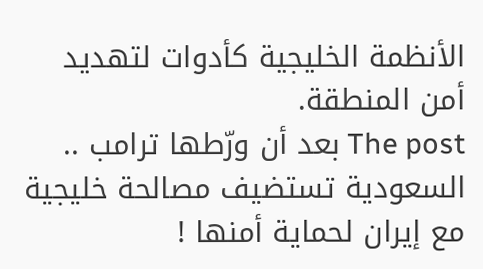الأنظمة الخليجية كأدوات لتهديد أمن المنطقة.
The post بعد أن ورّطها ترامب .. السعودية تستضيف مصالحة خليجية مع إيران لحماية أمنها !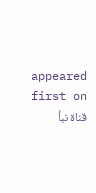appeared first on قناة نبأ